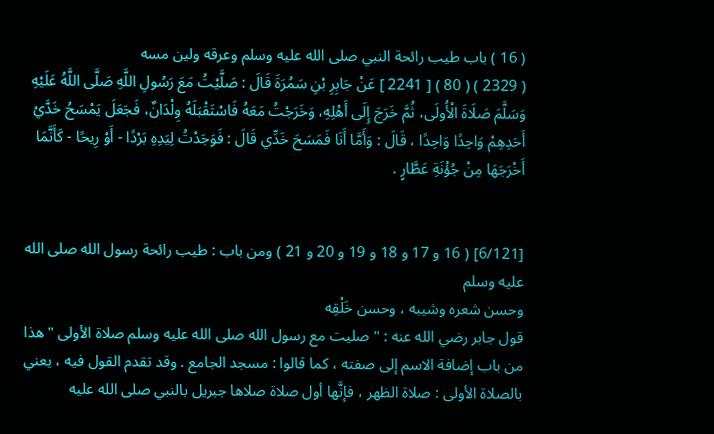( 16 ) باب طيب رائحة النبي صلى الله عليه وسلم وعرقه ولين مسه
( 2329 ) ( 80 ) [ 2241 ] عَنْ جَابِرِ بْنِ سَمُرَةَ قَالَ : صَلَّيْتُ مَعَ رَسُولِ اللَّهِ صَلَّى اللَّهُ عَلَيْهِ وَسَلَّمَ صَلَاةَ الْأُولَى، ثُمَّ خَرَجَ إِلَى أَهْلِهِ، وَخَرَجْتُ مَعَهُ فَاسْتَقْبَلَهُ وِلْدَانٌ، فَجَعَلَ يَمْسَحُ خَدَّيْ أَحَدِهِمْ وَاحِدًا وَاحِدًا ، قَالَ : وَأَمَّا أَنَا فَمَسَحَ خَدِّي قَالَ : فَوَجَدْتُ لِيَدِهِ بَرْدًا - أَوْ رِيحًا - كَأَنَّمَا أَخْرَجَهَا مِنْ جُؤْنَةِ عَطَّارٍ .


[6/121] ( 16 و 17 و 18 و 19 و 20 و 21 ) ومن باب : طيب رائحة رسول الله صلى الله عليه وسلم
وحسن شعره وشيبه ، وحسن خَلْقِه
قول جابر رضي الله عنه : " صليت مع رسول الله صلى الله عليه وسلم صلاة الأولى " هذا من باب إضافة الاسم إلى صفته ، كما قالوا : مسجد الجامع . وقد تقدم القول فيه ، يعني بالصلاة الأولى : صلاة الظهر ، فإنَّها أول صلاة صلاها جبريل بالنبي صلى الله عليه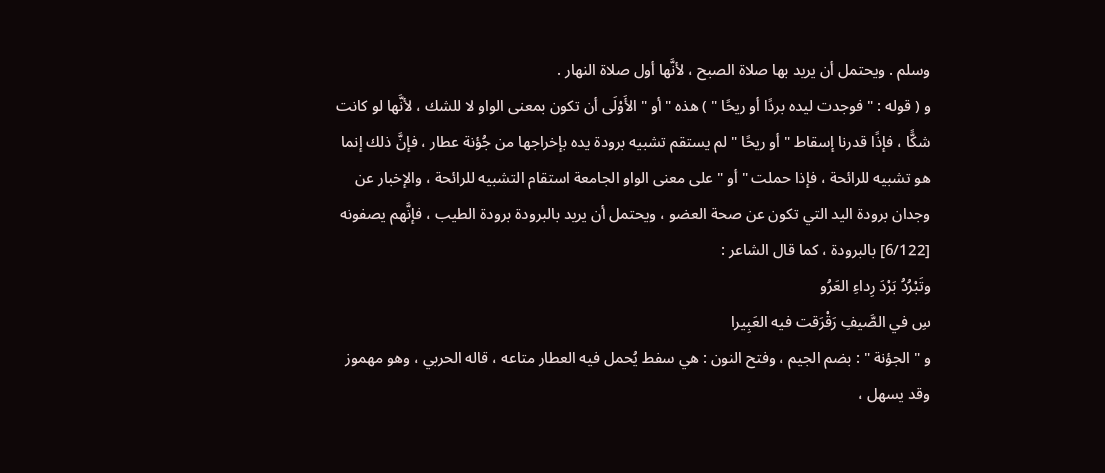وسلم . ويحتمل أن يريد بها صلاة الصبح ، لأنَّها أول صلاة النهار .
و ( قوله : " فوجدت ليده بردًا أو ريحًا " ) هذه " أو " الأَوْلَى أن تكون بمعنى الواو لا للشك ، لأنَّها لو كانت شكًّا ، فإذًا قدرنا إسقاط " أو ريحًا " لم يستقم تشبيه برودة يده بإخراجها من جُؤنة عطار ، فإنَّ ذلك إنما هو تشبيه للرائحة ، فإذا حملت " أو " على معنى الواو الجامعة استقام التشبيه للرائحة ، والإخبار عن وجدان برودة اليد التي تكون عن صحة العضو ، ويحتمل أن يريد بالبرودة برودة الطيب ، فإنَّهم يصفونه [6/122] بالبرودة ، كما قال الشاعر :
وتَبْرُدُ بَرْدَ رِداءِ العَرُو
سِ في الصَّيفِ رَقْرَقت فيه العَبِيرا
و " الجؤنة " : بضم الجيم ، وفتح النون : هي سفط يُحمل فيه العطار متاعه ، قاله الحربي ، وهو مهموز وقد يسهل ،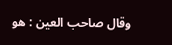وقال صاحب العين : هو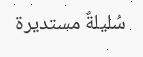سُليلةٌ مستديرة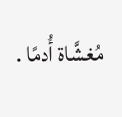مُغشَّاة أُدمًا .